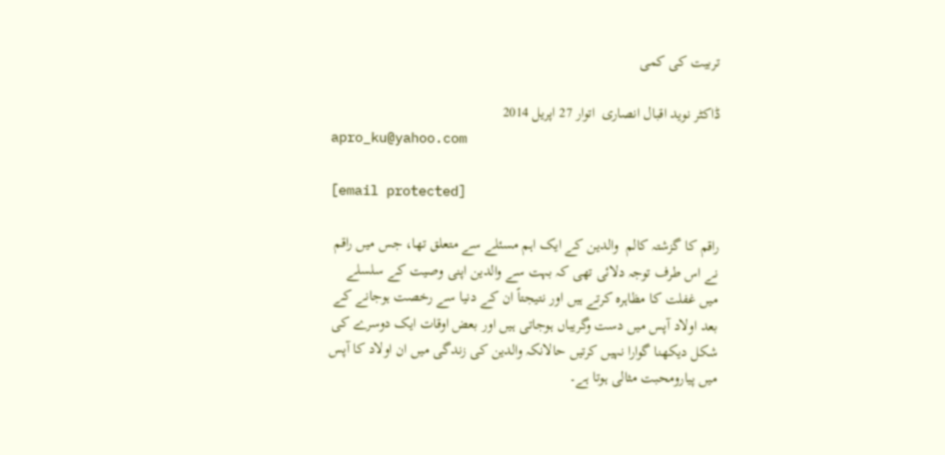تربیت کی کمی

ڈاکٹر نوید اقبال انصاری  اتوار 27 اپريل 2014
apro_ku@yahoo.com

[email protected]

راقم کا گزشتہ کالم  والدین کے ایک اہم مسئلے سے متعلق تھا، جس میں راقم نے اس طرف توجہ دلائی تھی کہ بہت سے والدین اپنی وصیت کے سلسلے میں غفلت کا مظاہرہ کرتے ہیں اور نتیجتاً ان کے دنیا سے رخصت ہوجانے کے بعد اولاد آپس میں دست وگریباں ہوجاتی ہیں اور بعض اوقات ایک دوسرے کی شکل دیکھنا گوارا نہیں کرتیں حالانکہ والدین کی زندگی میں ان اولاد کا آپس میں پیارومحبت مثالی ہوتا ہے۔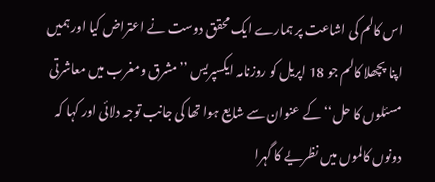اس کالم کی اشاعت پر ہمارے ایک محقق دوست نے اعتراض کیا اور ہمیں اپنا پچھلا کالم جو 18 اپریل کو روزنامہ ایکسپریس ’’مشرق ومغرب میں معاشرتی مسئلوں کا حل‘‘ کے عنوان سے شایع ہوا تھا کی جانب توجہ دلائی اور کہا کہ دونوں کالموں میں نظریے کا گہرا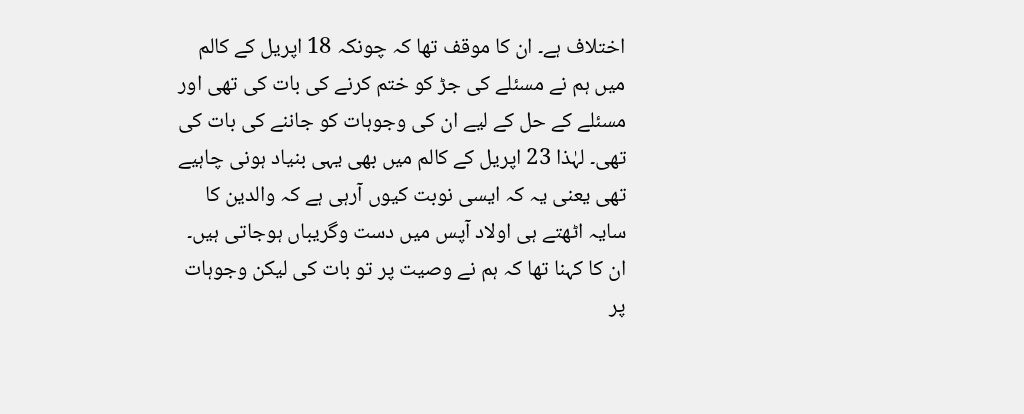اختلاف ہے۔ ان کا موقف تھا کہ چونکہ 18 اپریل کے کالم میں ہم نے مسئلے کی جڑ کو ختم کرنے کی بات کی تھی اور مسئلے کے حل کے لیے ان کی وجوہات کو جاننے کی بات کی تھی۔ لہٰذا 23 اپریل کے کالم میں بھی یہی بنیاد ہونی چاہیے تھی یعنی یہ کہ ایسی نوبت کیوں آرہی ہے کہ والدین کا سایہ اٹھتے ہی اولاد آپس میں دست وگریباں ہوجاتی ہیں۔ ان کا کہنا تھا کہ ہم نے وصیت پر تو بات کی لیکن وجوہات پر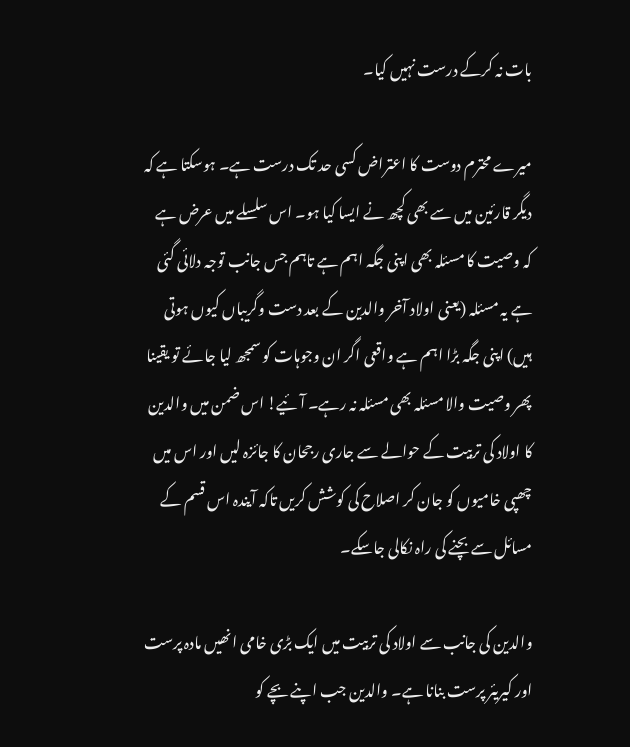بات نہ کرکے درست نہیں کیا۔

میرے محترم دوست کا اعتراض کسی حد تک درست ہے۔ ہوسکتا ہے کہ دیگر قارئین میں سے بھی کچھ نے ایسا کیا ہو۔ اس سلسلے میں عرض ہے کہ وصیت کا مسئلہ بھی اپنی جگہ اہم ہے تاہم جس جانب توجہ دلائی گئی ہے یہ مسئلہ (یعنی اولاد آخر والدین کے بعد دست وگریباں کیوں ہوتی ہیں) اپنی جگہ بڑا اہم ہے واقعی اگر ان وجوہات کو سمجھ لیا جائے تو یقینا پھر وصیت والا مسئلہ بھی مسئلہ نہ رہے۔ آئیے! اس ضمن میں والدین کا اولاد کی تربیت کے حوالے سے جاری رجحان کا جائزہ لیں اور اس میں چھپی خامیوں کو جان کر اصلاح کی کوشش کریں تاکہ آیندہ اس قسم کے مسائل سے بچنے کی راہ نکالی جاسکے۔

والدین کی جانب سے اولاد کی تربیت میں ایک بڑی خامی انھیں مادہ پرست اور کیریئر پرست بنانا ہے۔ والدین جب اپنے بچے کو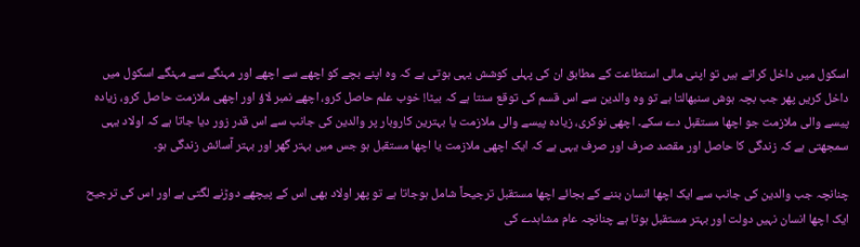اسکول میں داخل کراتے ہیں تو اپنی مالی استطاعت کے مطابق ان کی پہلی کوشش یہی ہوتی ہے کہ وہ اپنے بچے کو اچھے سے اچھے اور مہنگے سے مہنگے اسکول میں داخل کریں پھر جب بچہ ہوش سنبھالتا ہے تو وہ والدین سے اس قسم کی توقع سنتا ہے کہ بیٹا! خوب علم حاصل کرو، اچھے نمبر لاؤ اور اچھی ملازمت حاصل کرو، زیادہ پیسے والی ملازمت جو اچھا مستقبل دے سکے۔ اچھی نوکری، زیادہ پیسے والی ملازمت یا بہترین کاروبار پر والدین کی جانب سے اس قدر زور دیا جاتا ہے کہ اولاد یہی سمجھتی ہے کہ زندگی کا حاصل اور مقصد صرف اور صرف یہی ہے کہ ایک اچھی ملازمت یا اچھا مستقبل ہو جس میں بہتر گھر اور بہتر آسائش زندگی ہو۔

چنانچہ جب والدین کی جانب سے ایک اچھا انسان بننے کے بجائے اچھا مستقبل ترجیحاً شامل ہوجاتا ہے تو پھر اولاد بھی اس کے پیچھے دوڑنے لگتی ہے اور اس کی ترجیح ایک اچھا انسان نہیں دولت اور بہتر مستقبل ہوتا ہے چنانچہ عام مشاہدے کی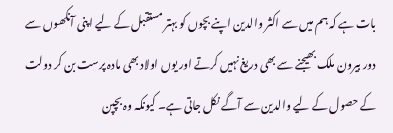بات ہے کہ ہم میں سے اکثر والدین اپنے بچوں کو بہتر مستقبل کے لیے اپنی آنکھوں سے دور بیرون ملک بھیجنے سے بھی دریغ نہیں کرتے اور یوں اولاد بھی مادہ پرست بن کر دولت کے حصول کے لیے والدین سے آگے نکل جاتی ہے۔ کیونکہ وہ بچپن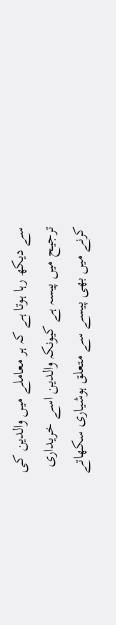سے دیکھ رہا ہوتا ہے کہ ہر معاملے میں والدین کی ترجیح میں پیسہ ہے کیونکہ والدین اسے خریداری کرنے میں بھی پیسے سے متعلق ہوشیاری سکھاتے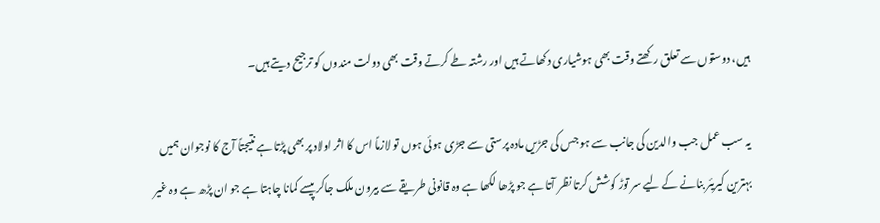ہیں، دوستوں سے تعلق رکھتے وقت بھی ہوشیاری دکھاتے ہیں اور رشتہ طے کرتے وقت بھی دولت مندوں کو ترجیح دیتے ہیں۔

یہ سب عمل جب والدین کی جانب سے ہو جس کی جڑیں مادہ پرستی سے جڑی ہوئی ہوں تو لازماً اس کا اثر اولاد پر بھی پڑتا ہے نتیجتاً آج کا نوجوان ہمیں بہترین کیریئر بنانے کے لیے سر توڑ کوشش کرتا نظر آتا ہے جو پڑھا لکھا ہے وہ قانونی طریقے سے بیرون ملک جاکر پیسے کمانا چاہتا ہے جو ان پڑھ ہے وہ غیر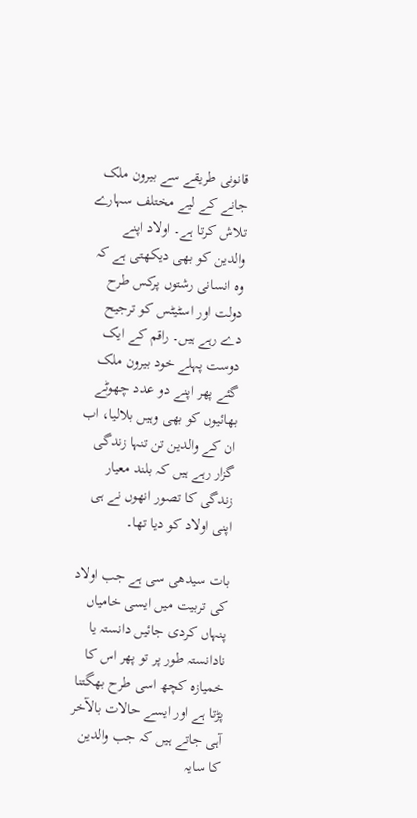قانونی طریقے سے بیرون ملک جانے کے لیے مختلف سہارے تلاش کرتا ہے۔ اولاد اپنے والدین کو بھی دیکھتی ہے کہ وہ انسانی رشتوں پرکس طرح دولت اور اسٹیٹس کو ترجیح دے رہے ہیں۔ راقم کے ایک دوست پہلے خود بیرون ملک گئے پھر اپنے دو عدد چھوٹے بھائیوں کو بھی وہیں بلالیا، اب ان کے والدین تن تنہا زندگی گزار رہے ہیں کہ بلند معیار زندگی کا تصور انھوں نے ہی اپنی اولاد کو دیا تھا۔

بات سیدھی سی ہے جب اولاد کی تربیت میں ایسی خامیاں پنہاں کردی جائیں دانستہ یا نادانستہ طور پر تو پھر اس کا خمیازہ کچھ اسی طرح بھگتنا پڑتا ہے اور ایسے حالات بالآخر آہی جاتے ہیں کہ جب والدین کا سایہ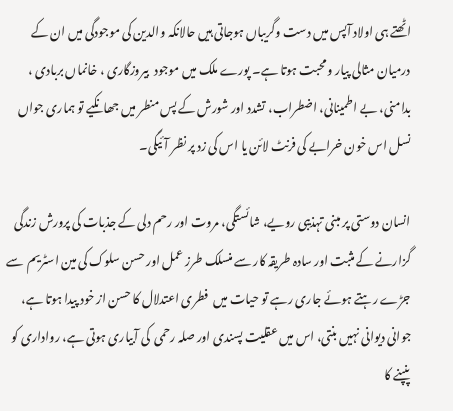اٹھتے ہی اولاد آپس میں دست وگریباں ہوجاتی ہیں حالانکہ والدین کی موجودگی میں ان کے درمیان مثالی پیار و محبت ہوتا ہے۔ پورے ملک میں موجود  بیروزگاری ، خانماں بربادی ، بدامنی، بے اطمینانی، اضطراب، تشدد اور شورش کے پس منطر میں جھانکیے تو ہماری جواں نسل اس خون خرابے کی فرنٹ لائن یا اس کی زد پر نظر آئیگی۔

انسان دوستی پر مبنی تہذیبی رویے، شائستگی، مروت اور رحم دلی کے جذبات کی پرورش زندگی گزارنے کے مثبت اور سادہ طریقہ کار سے منسلک طرز عمل اور حسن سلوک کی مین اسٹریم  سے جڑے رہتے ہوئے جاری رہے تو حیات میں  فطری اعتدلال کا حسن از خود پیدا ہوتا ہے، جوانی دیوانی نہیں بنتی، اس میں عقلیت پسندی اور صلہ رحمی  کی آبیاری ہوتی ہے، رواداری کو پنپنے کا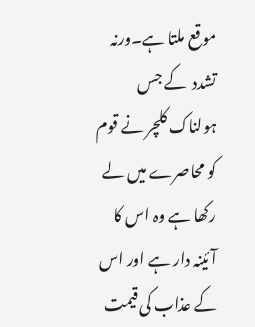موقع ملتا ہے۔ورنہ تشدد  کے جس ہولناک کلچر نے قوم کو محاصرے میں لے رکھا ہے وہ اس کا آئینہ دار ہے اور اس کے عذاب کی قیمت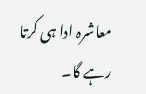معاشرہ ادا ہی کرتا رہے گا۔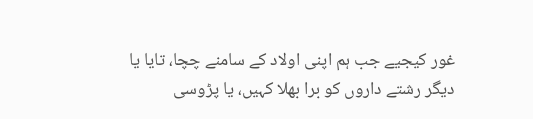غور کیجیے جب ہم اپنی اولاد کے سامنے چچا، تایا یا دیگر رشتے داروں کو برا بھلا کہیں، یا پڑوسی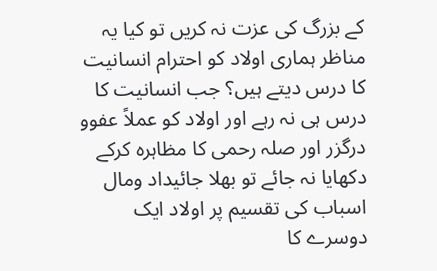کے بزرگ کی عزت نہ کریں تو کیا یہ مناظر ہماری اولاد کو احترام انسانیت کا درس دیتے ہیں؟ جب انسانیت کا درس ہی نہ رہے اور اولاد کو عملاً عفوو درگزر اور صلہ رحمی کا مظاہرہ کرکے دکھایا نہ جائے تو بھلا جائیداد ومال اسباب کی تقسیم پر اولاد ایک دوسرے کا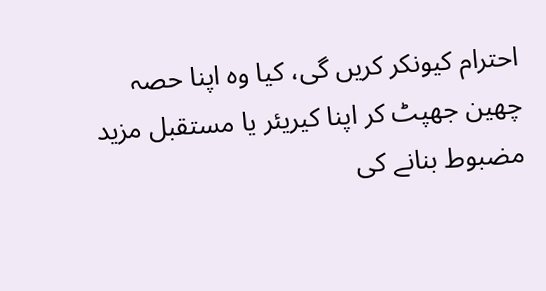احترام کیونکر کریں گی، کیا وہ اپنا حصہ چھین جھپٹ کر اپنا کیریئر یا مستقبل مزید مضبوط بنانے کی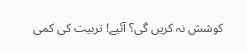کوشش نہ کریں گی؟ آئیے! تربیت کی کمی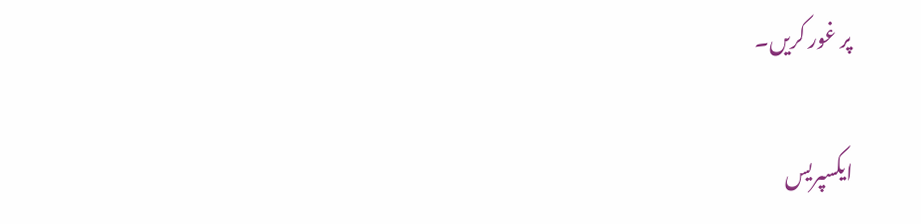پر غور کریں۔

ایکسپریس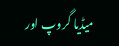میڈیا گروپ اور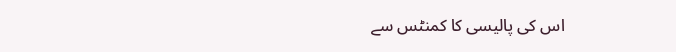اس کی پالیسی کا کمنٹس سے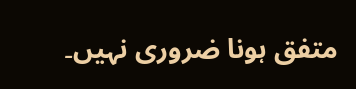متفق ہونا ضروری نہیں۔